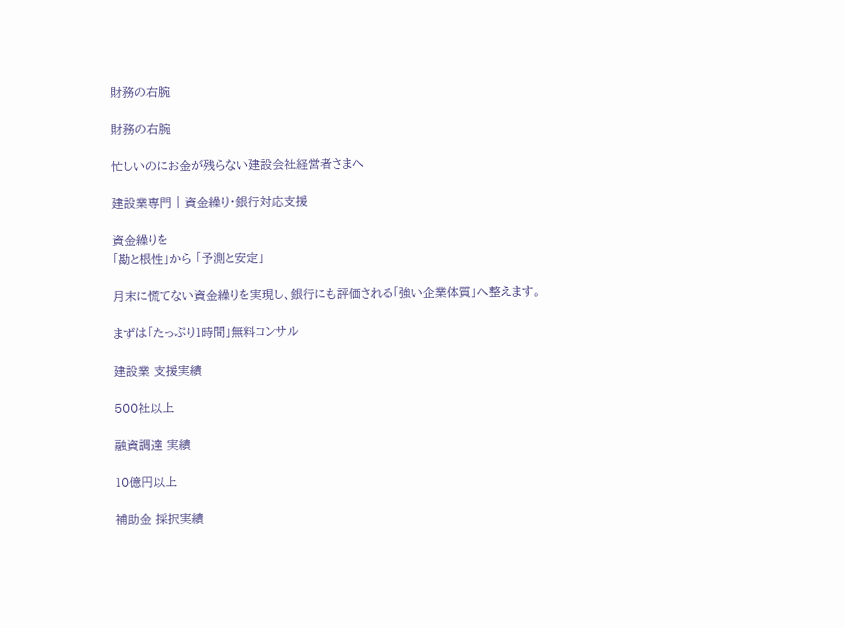財務の右腕

財務の右腕

忙しいのにお金が残らない建設会社経営者さまへ

建設業専門 | 資金繰り・銀行対応支援

資金繰りを
「勘と根性」から 「予測と安定」

月末に慌てない資金繰りを実現し、銀行にも評価される「強い企業体質」へ整えます。

まずは「たっぷり1時間」無料コンサル

建設業 支援実績

500社以上

融資調達 実績

10億円以上

補助金 採択実績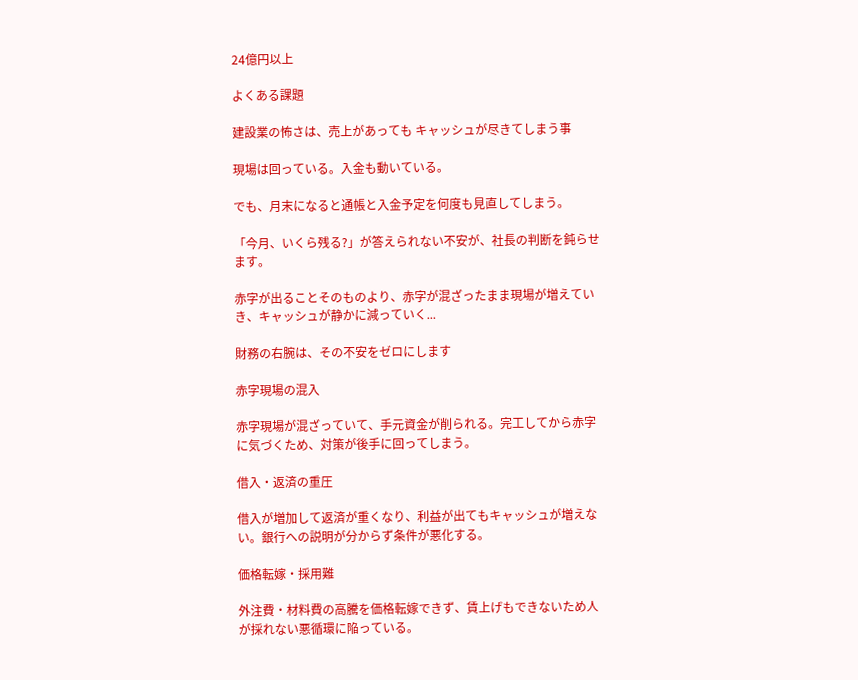24億円以上

よくある課題

建設業の怖さは、売上があっても キャッシュが尽きてしまう事

現場は回っている。入金も動いている。

でも、月末になると通帳と入金予定を何度も見直してしまう。

「今月、いくら残る?」が答えられない不安が、社長の判断を鈍らせます。

赤字が出ることそのものより、赤字が混ざったまま現場が増えていき、キャッシュが静かに減っていく...

財務の右腕は、その不安をゼロにします

赤字現場の混入

赤字現場が混ざっていて、手元資金が削られる。完工してから赤字に気づくため、対策が後手に回ってしまう。

借入・返済の重圧

借入が増加して返済が重くなり、利益が出てもキャッシュが増えない。銀行への説明が分からず条件が悪化する。

価格転嫁・採用難

外注費・材料費の高騰を価格転嫁できず、賃上げもできないため人が採れない悪循環に陥っている。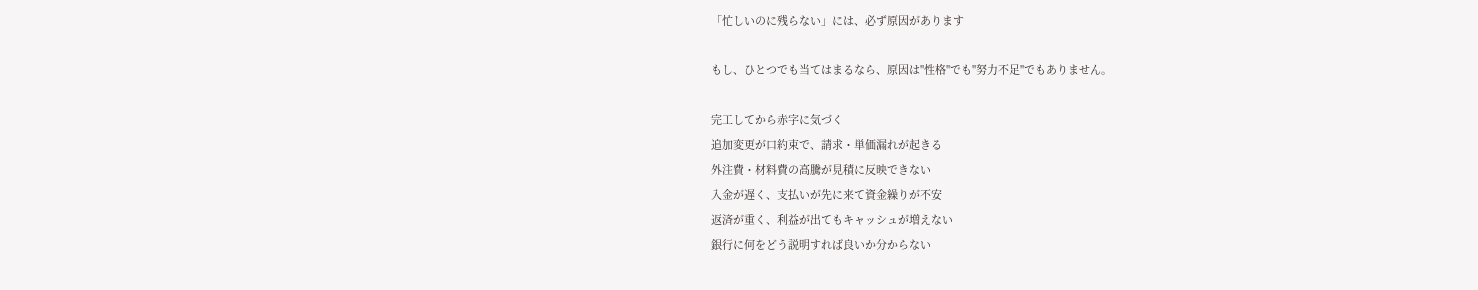「忙しいのに残らない」には、必ず原因があります

もし、ひとつでも当てはまるなら、原因は"性格"でも"努力不足"でもありません。

完工してから赤字に気づく
追加変更が口約束で、請求・単価漏れが起きる
外注費・材料費の高騰が見積に反映できない
入金が遅く、支払いが先に来て資金繰りが不安
返済が重く、利益が出てもキャッシュが増えない
銀行に何をどう説明すれば良いか分からない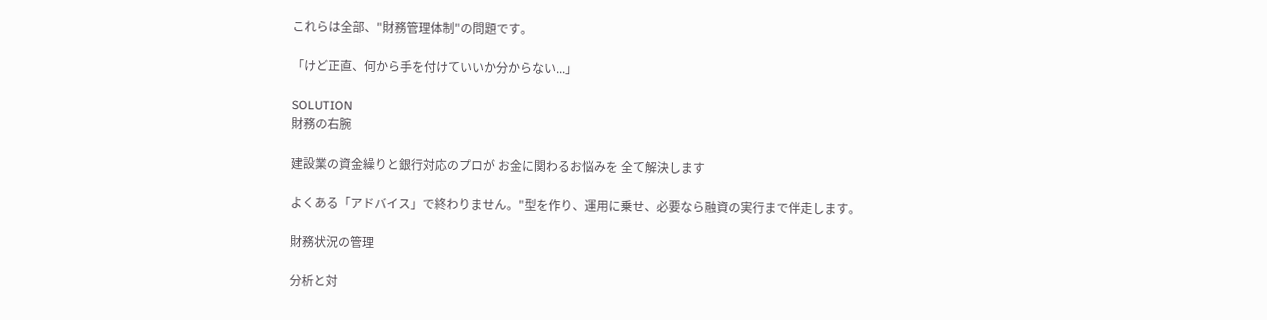これらは全部、"財務管理体制"の問題です。

「けど正直、何から手を付けていいか分からない...」

SOLUTION
財務の右腕

建設業の資金繰りと銀行対応のプロが お金に関わるお悩みを 全て解決します

よくある「アドバイス」で終わりません。"型を作り、運用に乗せ、必要なら融資の実行まで伴走します。

財務状況の管理

分析と対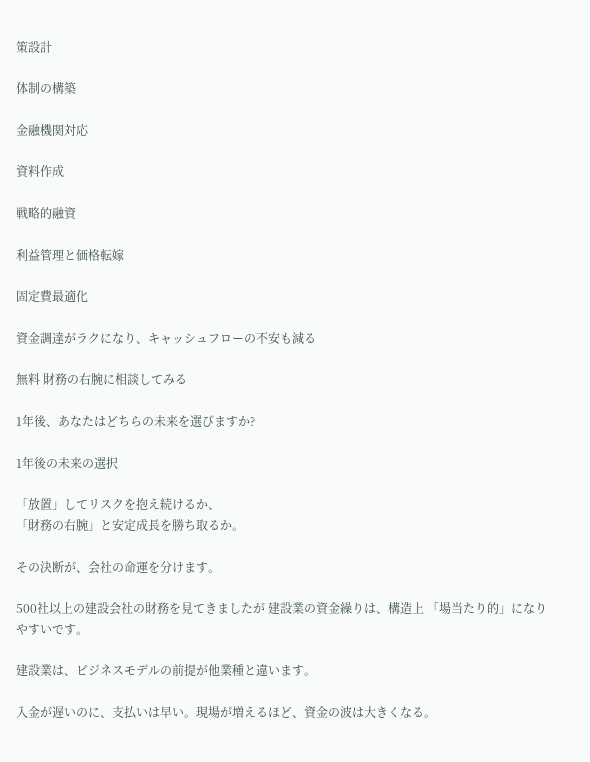策設計

体制の構築

金融機関対応

資料作成

戦略的融資

利益管理と価格転嫁

固定費最適化

資金調達がラクになり、キャッシュフローの不安も減る

無料 財務の右腕に相談してみる

1年後、あなたはどちらの未来を選びますか?

1年後の未来の選択

「放置」してリスクを抱え続けるか、
「財務の右腕」と安定成長を勝ち取るか。

その決断が、会社の命運を分けます。

500社以上の建設会社の財務を見てきましたが 建設業の資金繰りは、構造上 「場当たり的」になりやすいです。

建設業は、ビジネスモデルの前提が他業種と違います。

入金が遅いのに、支払いは早い。現場が増えるほど、資金の波は大きくなる。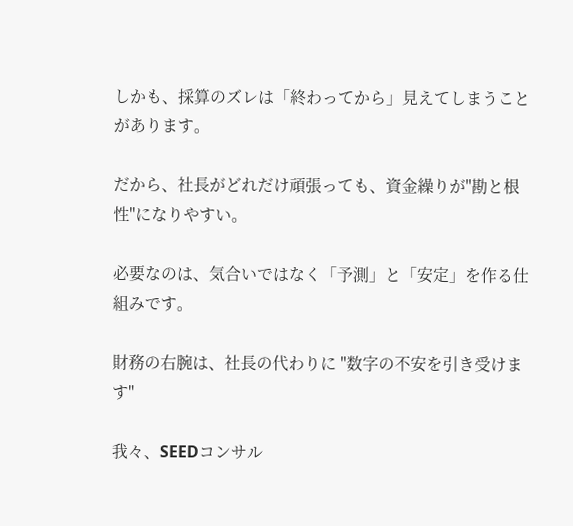しかも、採算のズレは「終わってから」見えてしまうことがあります。

だから、社長がどれだけ頑張っても、資金繰りが"勘と根性"になりやすい。

必要なのは、気合いではなく「予測」と「安定」を作る仕組みです。

財務の右腕は、社長の代わりに "数字の不安を引き受けます"

我々、SEEDコンサル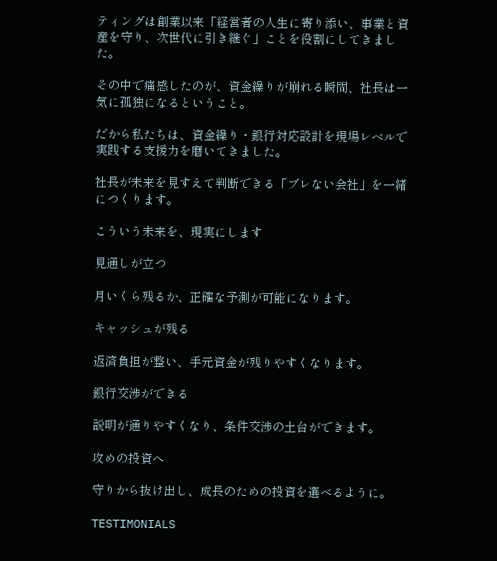ティングは創業以来「経営者の人生に寄り添い、事業と資産を守り、次世代に引き継ぐ」ことを役割にしてきました。

その中で痛感したのが、資金繰りが崩れる瞬間、社長は一気に孤独になるということ。

だから私たちは、資金繰り・銀行対応設計を現場レベルで実践する支援力を磨いてきました。

社長が未来を見すえて判断できる「ブレない会社」を一緒につくります。

こういう未来を、現実にします

見通しが立つ

月いくら残るか、正確な予測が可能になります。

キャッシュが残る

返済負担が整い、手元資金が残りやすくなります。

銀行交渉ができる

説明が通りやすくなり、条件交渉の土台ができます。

攻めの投資へ

守りから抜け出し、成長のための投資を選べるように。

TESTIMONIALS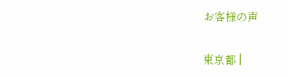お客様の声

東京都 |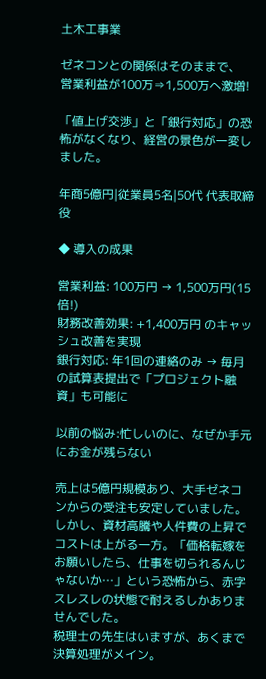土木工事業

ゼネコンとの関係はそのままで、
営業利益が100万⇒1,500万へ激増!

「値上げ交渉」と「銀行対応」の恐怖がなくなり、経営の景色が一変しました。

年商5億円|従業員5名|50代 代表取締役

◆ 導入の成果

営業利益: 100万円 → 1,500万円(15倍!)
財務改善効果: +1,400万円 のキャッシュ改善を実現
銀行対応: 年1回の連絡のみ → 毎月の試算表提出で「プロジェクト融資」も可能に

以前の悩み:忙しいのに、なぜか手元にお金が残らない

売上は5億円規模あり、大手ゼネコンからの受注も安定していました。
しかし、資材高騰や人件費の上昇でコストは上がる一方。「価格転嫁をお願いしたら、仕事を切られるんじゃないか…」という恐怖から、赤字スレスレの状態で耐えるしかありませんでした。
税理士の先生はいますが、あくまで決算処理がメイン。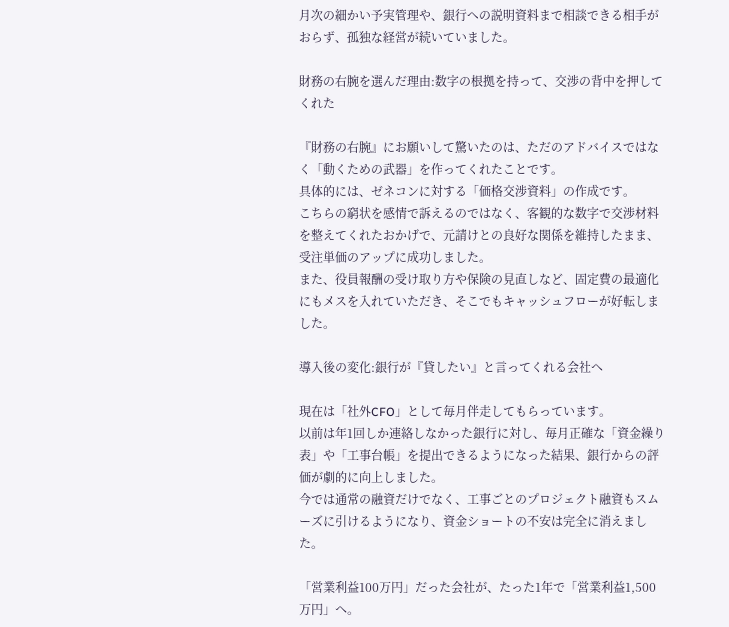月次の細かい予実管理や、銀行への説明資料まで相談できる相手がおらず、孤独な経営が続いていました。

財務の右腕を選んだ理由:数字の根拠を持って、交渉の背中を押してくれた

『財務の右腕』にお願いして驚いたのは、ただのアドバイスではなく「動くための武器」を作ってくれたことです。
具体的には、ゼネコンに対する「価格交渉資料」の作成です。
こちらの窮状を感情で訴えるのではなく、客観的な数字で交渉材料を整えてくれたおかげで、元請けとの良好な関係を維持したまま、受注単価のアップに成功しました。
また、役員報酬の受け取り方や保険の見直しなど、固定費の最適化にもメスを入れていただき、そこでもキャッシュフローが好転しました。

導入後の変化:銀行が『貸したい』と言ってくれる会社へ

現在は「社外CFO」として毎月伴走してもらっています。
以前は年1回しか連絡しなかった銀行に対し、毎月正確な「資金繰り表」や「工事台帳」を提出できるようになった結果、銀行からの評価が劇的に向上しました。
今では通常の融資だけでなく、工事ごとのプロジェクト融資もスムーズに引けるようになり、資金ショートの不安は完全に消えました。

「営業利益100万円」だった会社が、たった1年で「営業利益1,500万円」へ。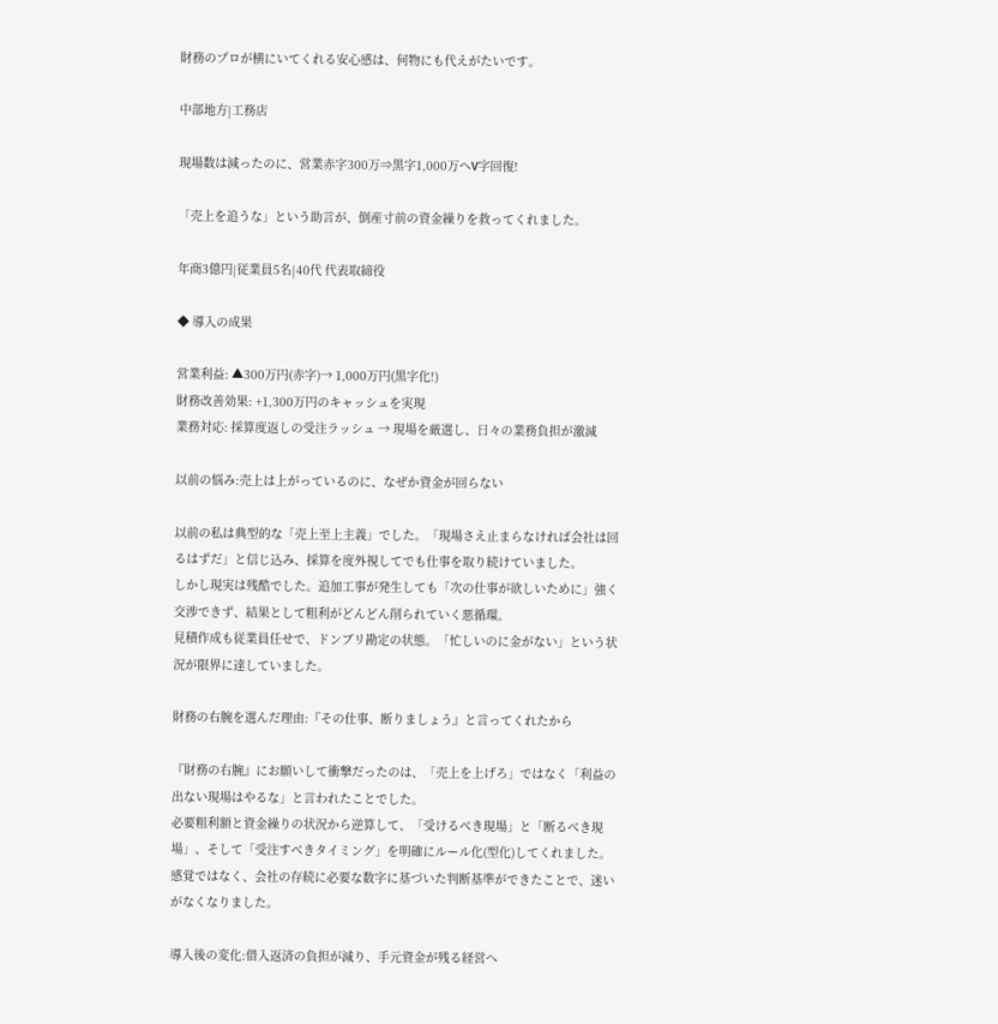財務のプロが横にいてくれる安心感は、何物にも代えがたいです。

中部地方|工務店

現場数は減ったのに、営業赤字300万⇒黒字1,000万へV字回復!

「売上を追うな」という助言が、倒産寸前の資金繰りを救ってくれました。

年商3億円|従業員5名|40代 代表取締役

◆ 導入の成果

営業利益: ▲300万円(赤字)→ 1,000万円(黒字化!)
財務改善効果: +1,300万円のキャッシュを実現
業務対応: 採算度返しの受注ラッシュ → 現場を厳選し、日々の業務負担が激減

以前の悩み:売上は上がっているのに、なぜか資金が回らない

以前の私は典型的な「売上至上主義」でした。「現場さえ止まらなければ会社は回るはずだ」と信じ込み、採算を度外視してでも仕事を取り続けていました。
しかし現実は残酷でした。追加工事が発生しても「次の仕事が欲しいために」強く交渉できず、結果として粗利がどんどん削られていく悪循環。
見積作成も従業員任せで、ドンブリ勘定の状態。「忙しいのに金がない」という状況が限界に達していました。

財務の右腕を選んだ理由:『その仕事、断りましょう』と言ってくれたから

『財務の右腕』にお願いして衝撃だったのは、「売上を上げろ」ではなく「利益の出ない現場はやるな」と言われたことでした。
必要粗利額と資金繰りの状況から逆算して、「受けるべき現場」と「断るべき現場」、そして「受注すべきタイミング」を明確にルール化(型化)してくれました。
感覚ではなく、会社の存続に必要な数字に基づいた判断基準ができたことで、迷いがなくなりました。

導入後の変化:借入返済の負担が減り、手元資金が残る経営へ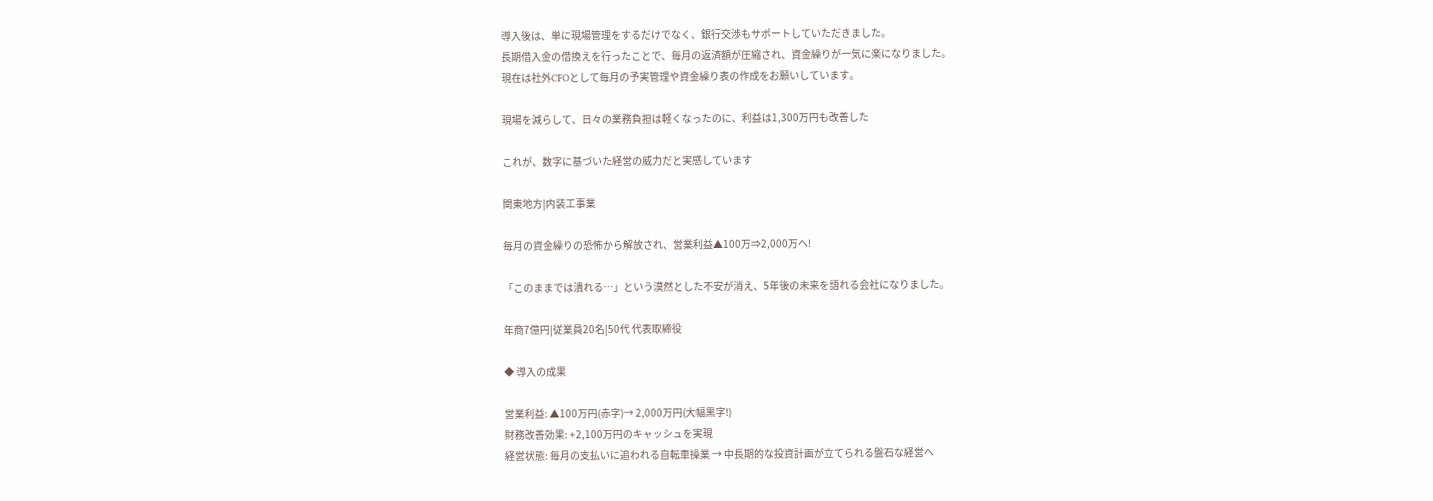導入後は、単に現場管理をするだけでなく、銀行交渉もサポートしていただきました。
長期借入金の借換えを行ったことで、毎月の返済額が圧縮され、資金繰りが一気に楽になりました。
現在は社外CFOとして毎月の予実管理や資金繰り表の作成をお願いしています。

現場を減らして、日々の業務負担は軽くなったのに、利益は1,300万円も改善した

これが、数字に基づいた経営の威力だと実感しています

関東地方|内装工事業

毎月の資金繰りの恐怖から解放され、営業利益▲100万⇒2,000万へ!

「このままでは潰れる…」という漠然とした不安が消え、5年後の未来を語れる会社になりました。

年商7億円|従業員20名|50代 代表取締役

◆ 導入の成果

営業利益: ▲100万円(赤字)→ 2,000万円(大幅黒字!)
財務改善効果: +2,100万円のキャッシュを実現
経営状態: 毎月の支払いに追われる自転車操業 → 中長期的な投資計画が立てられる盤石な経営へ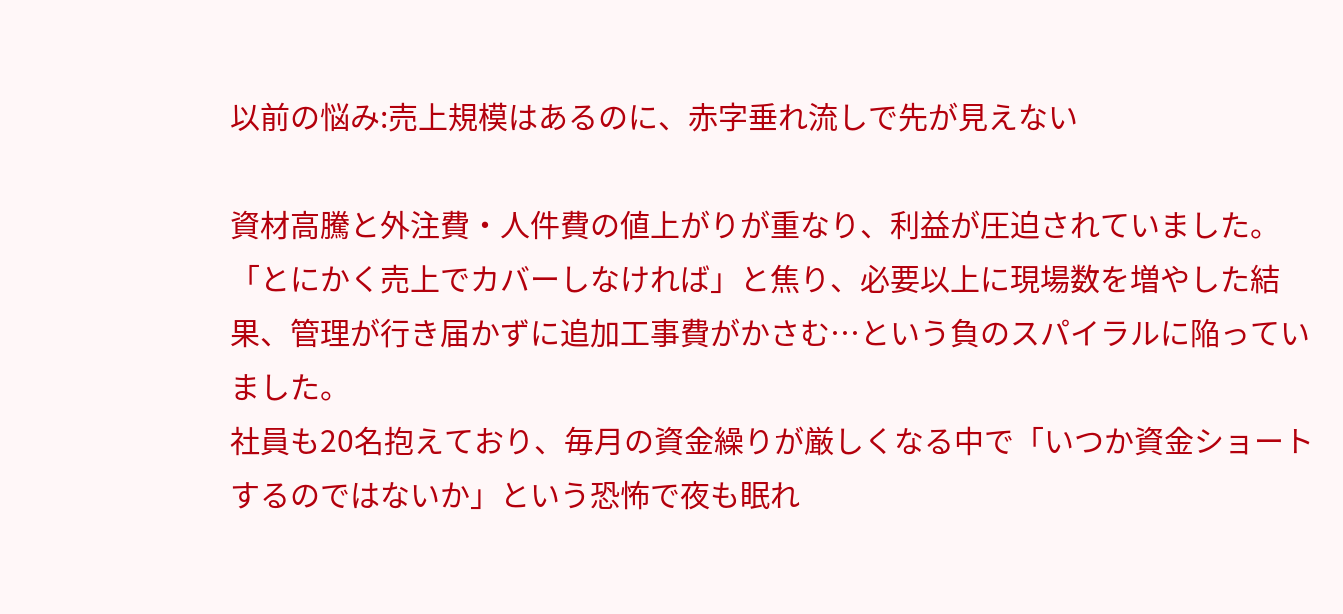以前の悩み:売上規模はあるのに、赤字垂れ流しで先が見えない

資材高騰と外注費・人件費の値上がりが重なり、利益が圧迫されていました。「とにかく売上でカバーしなければ」と焦り、必要以上に現場数を増やした結果、管理が行き届かずに追加工事費がかさむ…という負のスパイラルに陥っていました。
社員も20名抱えており、毎月の資金繰りが厳しくなる中で「いつか資金ショートするのではないか」という恐怖で夜も眠れ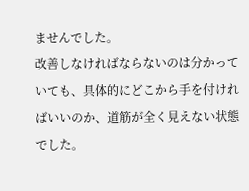ませんでした。
改善しなければならないのは分かっていても、具体的にどこから手を付ければいいのか、道筋が全く見えない状態でした。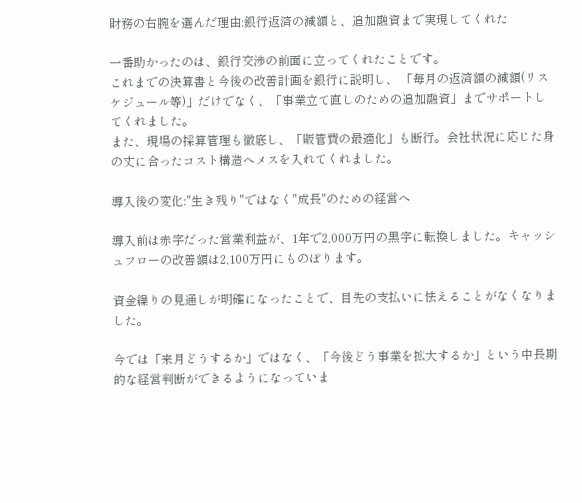財務の右腕を選んだ理由:銀行返済の減額と、追加融資まで実現してくれた

一番助かったのは、銀行交渉の前面に立ってくれたことです。
これまでの決算書と今後の改善計画を銀行に説明し、 「毎月の返済額の減額(リスケジュール等)」だけでなく、「事業立て直しのための追加融資」までサポートしてくれました。
また、現場の採算管理も徹底し、「販管費の最適化」も断行。会社状況に応じた身の丈に合ったコスト構造へメスを入れてくれました。

導入後の変化:"生き残り"ではなく"成長"のための経営へ

導入前は赤字だった営業利益が、1年で2,000万円の黒字に転換しました。キャッシュフローの改善額は2,100万円にものぼります。

資金繰りの見通しが明確になったことで、目先の支払いに怯えることがなくなりました。

今では「来月どうするか」ではなく、「今後どう事業を拡大するか」という中長期的な経営判断ができるようになっていま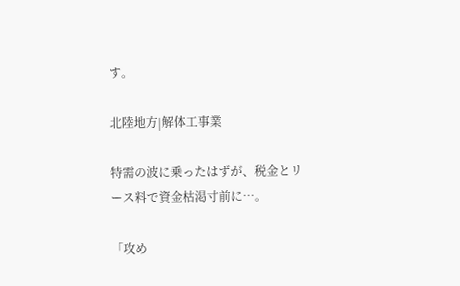す。

北陸地方|解体工事業

特需の波に乗ったはずが、税金とリース料で資金枯渇寸前に…。

「攻め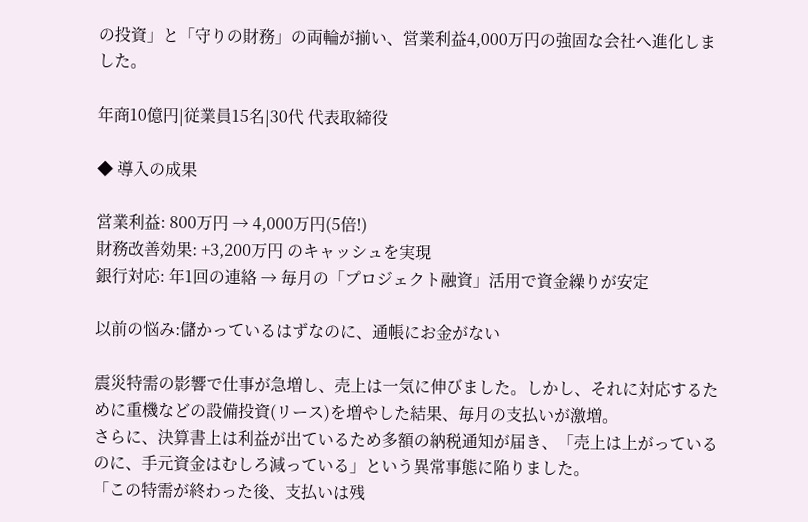の投資」と「守りの財務」の両輪が揃い、営業利益4,000万円の強固な会社へ進化しました。

年商10億円|従業員15名|30代 代表取締役

◆ 導入の成果

営業利益: 800万円 → 4,000万円(5倍!)
財務改善効果: +3,200万円 のキャッシュを実現
銀行対応: 年1回の連絡 → 毎月の「プロジェクト融資」活用で資金繰りが安定

以前の悩み:儲かっているはずなのに、通帳にお金がない

震災特需の影響で仕事が急増し、売上は一気に伸びました。しかし、それに対応するために重機などの設備投資(リース)を増やした結果、毎月の支払いが激増。
さらに、決算書上は利益が出ているため多額の納税通知が届き、「売上は上がっているのに、手元資金はむしろ減っている」という異常事態に陥りました。
「この特需が終わった後、支払いは残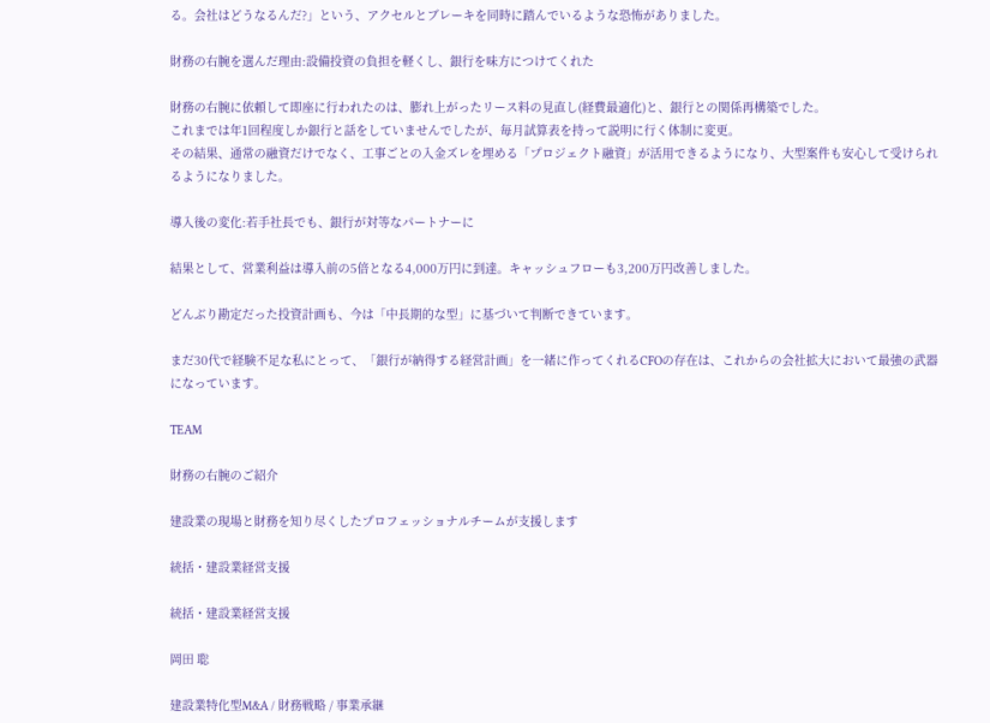る。会社はどうなるんだ?」という、アクセルとブレーキを同時に踏んでいるような恐怖がありました。

財務の右腕を選んだ理由:設備投資の負担を軽くし、銀行を味方につけてくれた

財務の右腕に依頼して即座に行われたのは、膨れ上がったリース料の見直し(経費最適化)と、銀行との関係再構築でした。
これまでは年1回程度しか銀行と話をしていませんでしたが、毎月試算表を持って説明に行く体制に変更。
その結果、通常の融資だけでなく、工事ごとの入金ズレを埋める「プロジェクト融資」が活用できるようになり、大型案件も安心して受けられるようになりました。

導入後の変化:若手社長でも、銀行が対等なパートナーに

結果として、営業利益は導入前の5倍となる4,000万円に到達。キャッシュフローも3,200万円改善しました。

どんぶり勘定だった投資計画も、今は「中長期的な型」に基づいて判断できています。

まだ30代で経験不足な私にとって、「銀行が納得する経営計画」を一緒に作ってくれるCFOの存在は、これからの会社拡大において最強の武器になっています。

TEAM

財務の右腕のご紹介

建設業の現場と財務を知り尽くしたプロフェッショナルチームが支援します

統括・建設業経営支援

統括・建設業経営支援

岡田 聡

建設業特化型M&A / 財務戦略 / 事業承継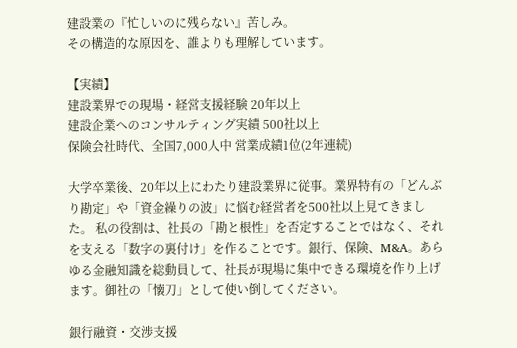建設業の『忙しいのに残らない』苦しみ。
その構造的な原因を、誰よりも理解しています。

【実績】
建設業界での現場・経営支援経験 20年以上
建設企業へのコンサルティング実績 500社以上
保険会社時代、全国7,000人中 営業成績1位(2年連続)

大学卒業後、20年以上にわたり建設業界に従事。業界特有の「どんぶり勘定」や「資金繰りの波」に悩む経営者を500社以上見てきました。 私の役割は、社長の「勘と根性」を否定することではなく、それを支える「数字の裏付け」を作ることです。銀行、保険、M&A。あらゆる金融知識を総動員して、社長が現場に集中できる環境を作り上げます。御社の「懐刀」として使い倒してください。

銀行融資・交渉支援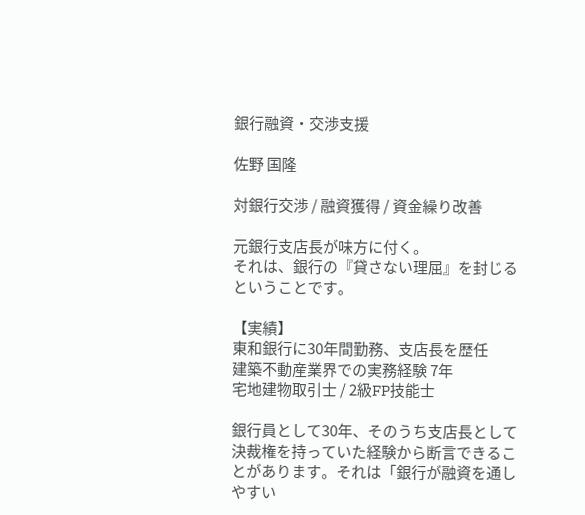銀行融資・交渉支援

佐野 国隆

対銀行交渉 / 融資獲得 / 資金繰り改善

元銀行支店長が味方に付く。
それは、銀行の『貸さない理屈』を封じるということです。

【実績】
東和銀行に30年間勤務、支店長を歴任
建築不動産業界での実務経験 7年
宅地建物取引士 / 2級FP技能士

銀行員として30年、そのうち支店長として決裁権を持っていた経験から断言できることがあります。それは「銀行が融資を通しやすい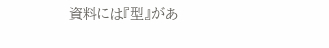資料には『型』があ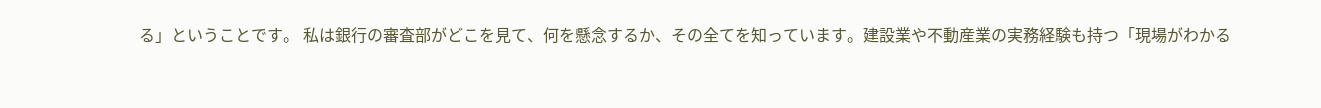る」ということです。 私は銀行の審査部がどこを見て、何を懸念するか、その全てを知っています。建設業や不動産業の実務経験も持つ「現場がわかる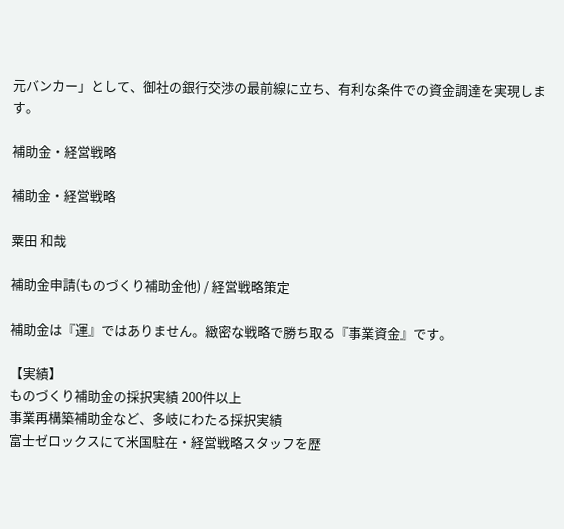元バンカー」として、御社の銀行交渉の最前線に立ち、有利な条件での資金調達を実現します。

補助金・経営戦略

補助金・経営戦略

粟田 和哉

補助金申請(ものづくり補助金他) / 経営戦略策定

補助金は『運』ではありません。緻密な戦略で勝ち取る『事業資金』です。

【実績】
ものづくり補助金の採択実績 200件以上
事業再構築補助金など、多岐にわたる採択実績
富士ゼロックスにて米国駐在・経営戦略スタッフを歴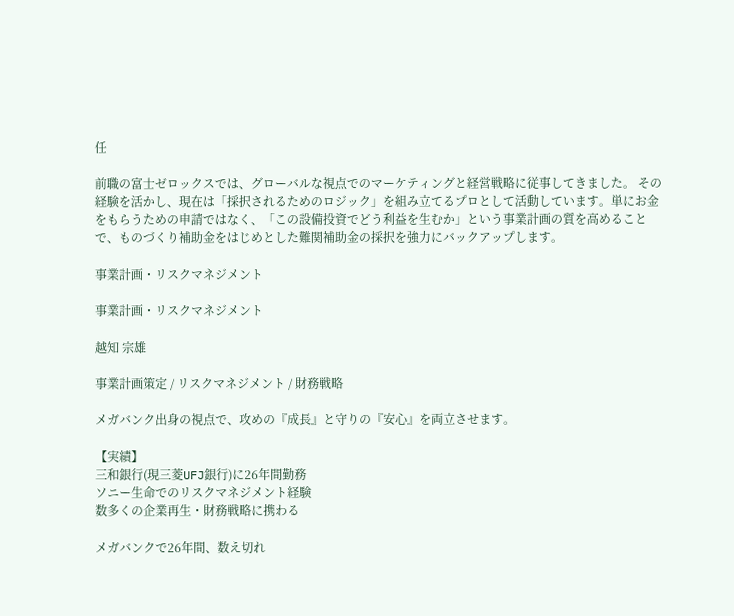任

前職の富士ゼロックスでは、グローバルな視点でのマーケティングと経営戦略に従事してきました。 その経験を活かし、現在は「採択されるためのロジック」を組み立てるプロとして活動しています。単にお金をもらうための申請ではなく、「この設備投資でどう利益を生むか」という事業計画の質を高めることで、ものづくり補助金をはじめとした難関補助金の採択を強力にバックアップします。

事業計画・リスクマネジメント

事業計画・リスクマネジメント

越知 宗雄

事業計画策定 / リスクマネジメント / 財務戦略

メガバンク出身の視点で、攻めの『成長』と守りの『安心』を両立させます。

【実績】
三和銀行(現三菱UFJ銀行)に26年間勤務
ソニー生命でのリスクマネジメント経験
数多くの企業再生・財務戦略に携わる

メガバンクで26年間、数え切れ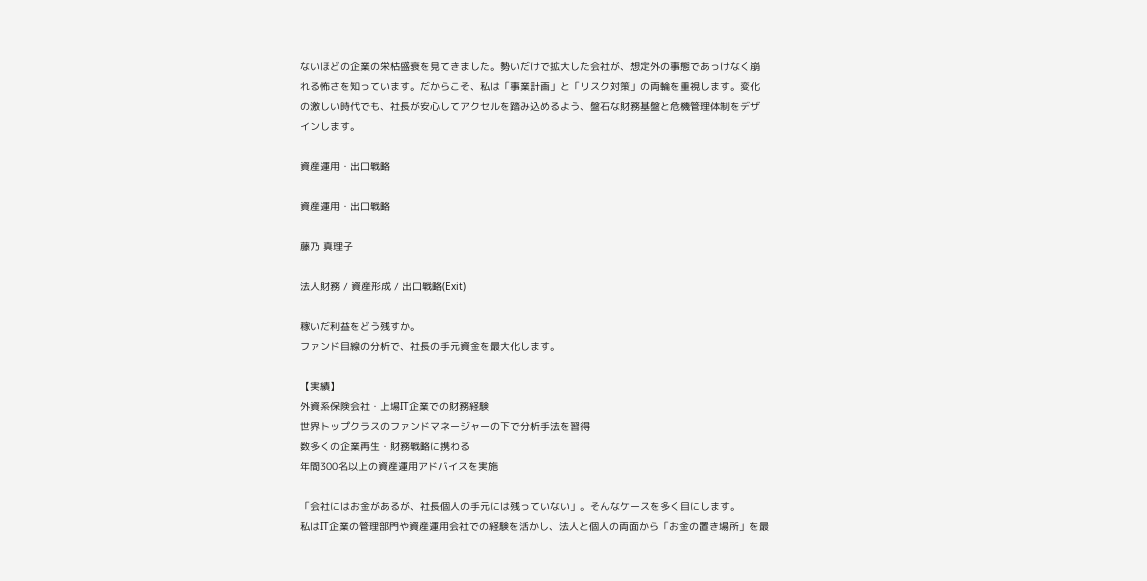ないほどの企業の栄枯盛衰を見てきました。勢いだけで拡大した会社が、想定外の事態であっけなく崩れる怖さを知っています。だからこそ、私は「事業計画」と「リスク対策」の両輪を重視します。変化の激しい時代でも、社長が安心してアクセルを踏み込めるよう、盤石な財務基盤と危機管理体制をデザインします。

資産運用・出口戦略

資産運用・出口戦略

藤乃 真理子

法人財務 / 資産形成 / 出口戦略(Exit)

稼いだ利益をどう残すか。
ファンド目線の分析で、社長の手元資金を最大化します。

【実績】
外資系保険会社・上場IT企業での財務経験
世界トップクラスのファンドマネージャーの下で分析手法を習得
数多くの企業再生・財務戦略に携わる
年間300名以上の資産運用アドバイスを実施

「会社にはお金があるが、社長個人の手元には残っていない」。そんなケースを多く目にします。
私はIT企業の管理部門や資産運用会社での経験を活かし、法人と個人の両面から「お金の置き場所」を最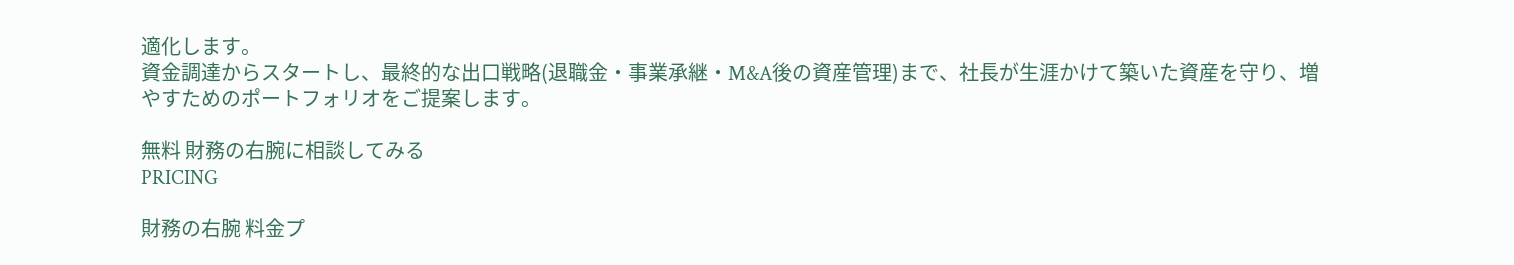適化します。
資金調達からスタートし、最終的な出口戦略(退職金・事業承継・M&A後の資産管理)まで、社長が生涯かけて築いた資産を守り、増やすためのポートフォリオをご提案します。

無料 財務の右腕に相談してみる
PRICING

財務の右腕 料金プ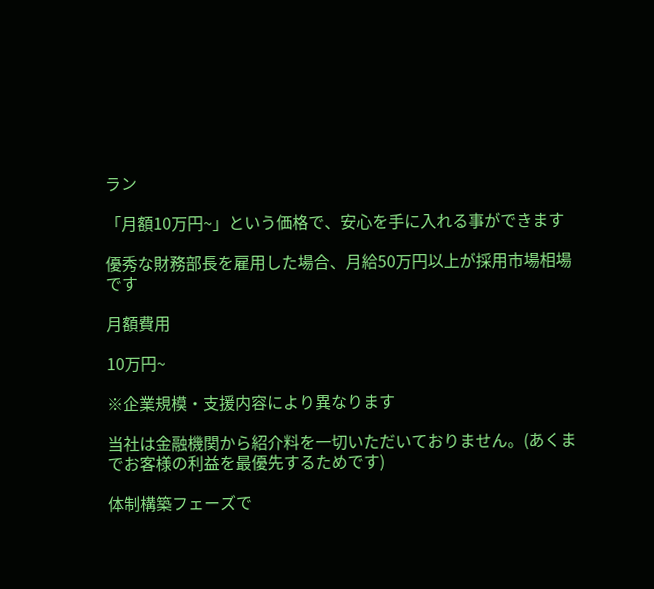ラン

「月額10万円~」という価格で、安心を手に入れる事ができます

優秀な財務部長を雇用した場合、月給50万円以上が採用市場相場です

月額費用

10万円~

※企業規模・支援内容により異なります

当社は金融機関から紹介料を一切いただいておりません。(あくまでお客様の利益を最優先するためです)

体制構築フェーズで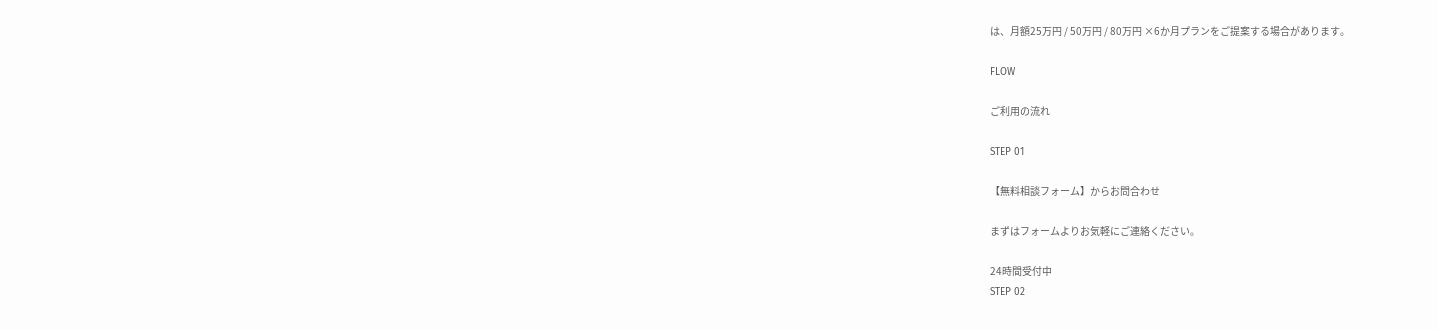は、月額25万円 / 50万円 / 80万円 ×6か月プランをご提案する場合があります。

FLOW

ご利用の流れ

STEP 01

【無料相談フォーム】からお問合わせ

まずはフォームよりお気軽にご連絡ください。

24時間受付中
STEP 02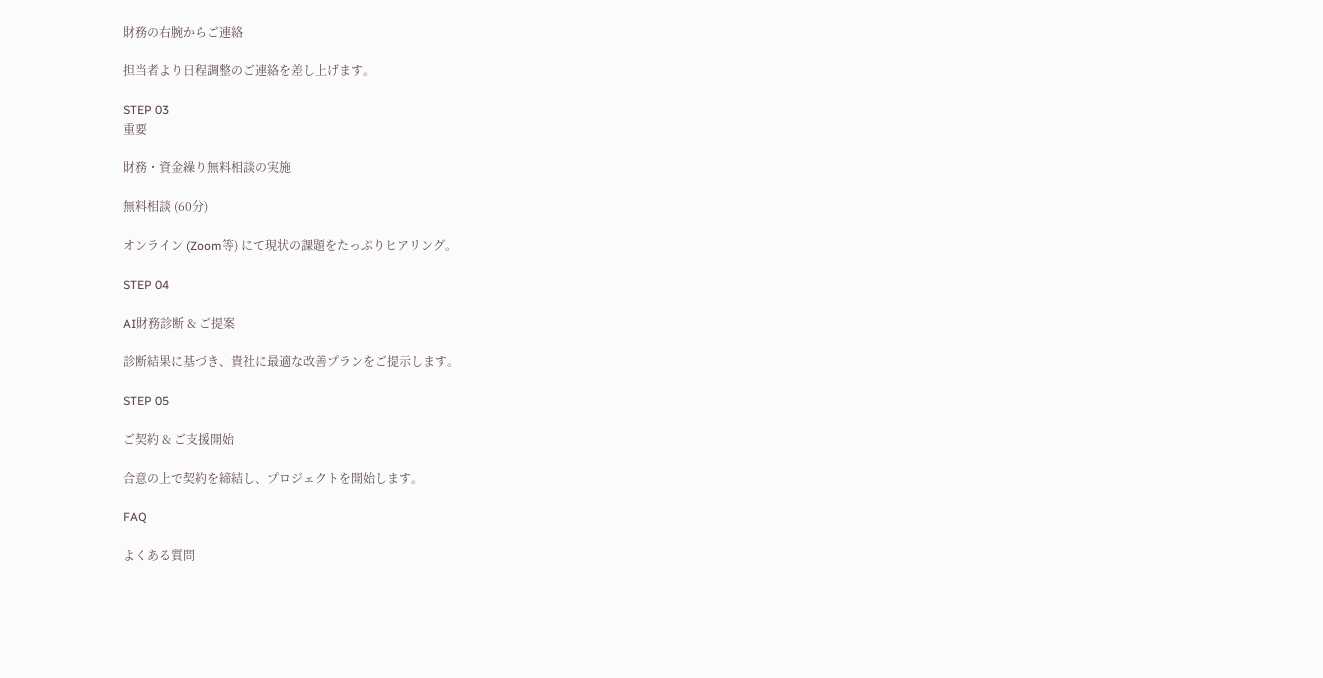財務の右腕からご連絡

担当者より日程調整のご連絡を差し上げます。

STEP 03
重要

財務・資金繰り無料相談の実施

無料相談 (60分)

オンライン (Zoom等) にて現状の課題をたっぷりヒアリング。

STEP 04

AI財務診断 & ご提案

診断結果に基づき、貴社に最適な改善プランをご提示します。

STEP 05

ご契約 & ご支援開始

合意の上で契約を締結し、プロジェクトを開始します。

FAQ

よくある質問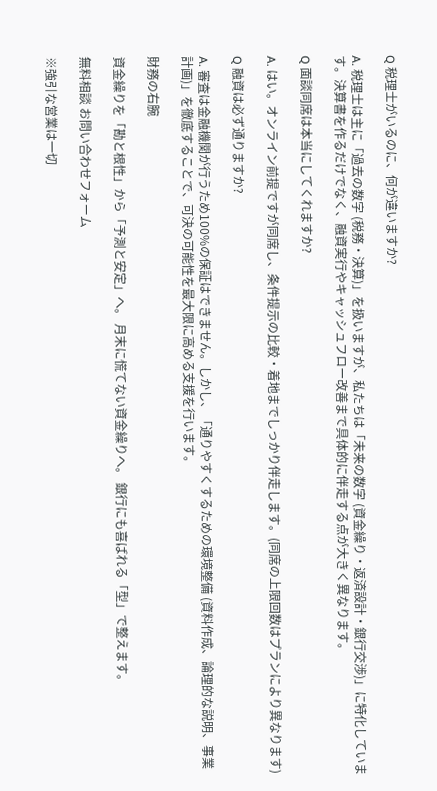Q 税理士がいるのに、何が違いますか?

A. 税理士は主に「過去の数字 (税務・決算)」を扱いますが、私たちは「未来の数字 (資金繰り・返済設計・銀行交渉)」に特化しています。決算書を作るだけでなく、融資実行やキャッシュフロー改善まで具体的に伴走する点が大きく異なります。

Q 面談同席は本当にしてくれますか?

A. はい。オンライン前提ですが同席し、条件提示の比較・着地までしっかり伴走します。(同席の上限回数はプランにより異なります)

Q 融資は必ず通りますか?

A. 審査は金融機関が行うため100%の保証はできません。しかし、「通りやすくするための環境整備 (資料作成、論理的な説明、事業計画)」を徹底することで、可決の可能性を最大限に高める支援を行います。

財務の右腕

資金繰りを「勘と根性」から「予測と安定」へ。 月末に慌てない資金繰りへ。 銀行にも喜ばれる「型」で整えます。

無料相談 お問い合わせフォーム

※強引な営業は一切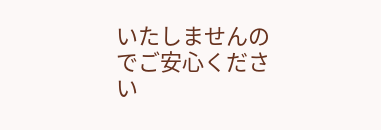いたしませんのでご安心ください